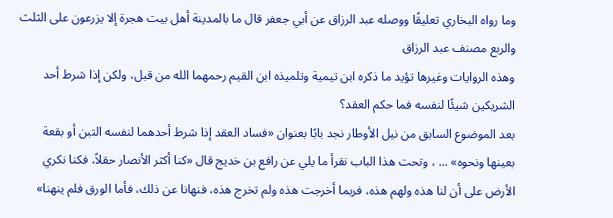وما رواه البخاري تعليقًا ووصله عبد الرزاق عن أبي جعفر قال ما بالمدينة أهل بيت هجرة إلا يزرعون على الثلث والربع مصنف عبد الرزاق
وهذه الروايات وغيرها تؤيد ما ذكره ابن تيمية وتلميذه ابن القيم رحمهما الله من قبل، ولكن إذا شرط أحد الشريكين شيئًا لنفسه فما حكم العقد؟
بعد الموضوع السابق من نيل الأوطار نجد بابًا بعنوان «فساد العقد إذا شرط أحدهما لنفسه التبن أو بقعة بعينها ونحوه» ... ، وتحت هذا الباب نقرأ ما يلي عن رافع بن خديج قال «كنا أكثر الأنصار حقلاً، فكنا نكري الأرض على أن لنا هذه ولهم هذه، فربما أخرجت هذه ولم تخرج هذه، فنهانا عن ذلك، فأما الورق فلم ينهنا»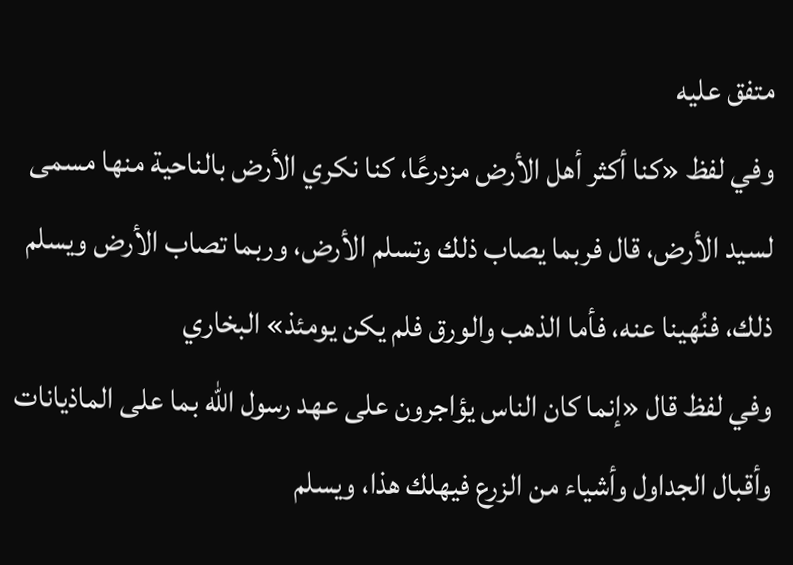متفق عليه
وفي لفظ «كنا أكثر أهل الأرض مزدرعًا، كنا نكري الأرض بالناحية منها مسمى لسيد الأرض، قال فربما يصاب ذلك وتسلم الأرض، وربما تصاب الأرض ويسلم ذلك، فنُهينا عنه، فأما الذهب والورق فلم يكن يومئذ» البخاري
وفي لفظ قال «إنما كان الناس يؤاجرون على عهد رسول الله بما على الماذيانات وأقبال الجداول وأشياء من الزرع فيهلك هذا، ويسلم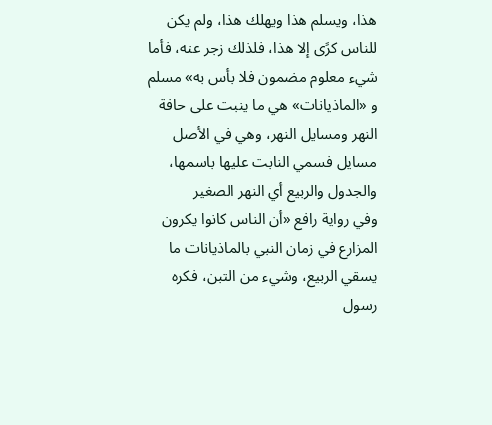هذا، ويسلم هذا ويهلك هذا، ولم يكن للناس كرًى إلا هذا، فلذلك زجر عنه، فأما شيء معلوم مضمون فلا بأس به» مسلم
و «الماذيانات» هي ما ينبت على حافة النهر ومسايل النهر، وهي في الأصل مسايل فسمي النابت عليها باسمها، والجدول والربيع أي النهر الصغير
وفي رواية رافع «أن الناس كانوا يكرون المزارع في زمان النبي بالماذيانات ما يسقي الربيع، وشيء من التبن، فكره رسول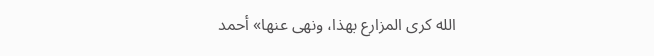الله كرى المزارع بهذا، ونهى عنها» أحمد